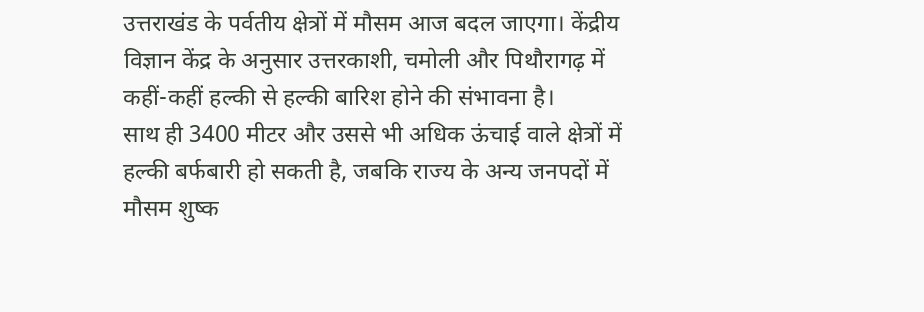उत्तराखंड के पर्वतीय क्षेत्रों में मौसम आज बदल जाएगा। केंद्रीय विज्ञान केंद्र के अनुसार उत्तरकाशी, चमोली और पिथौरागढ़ में कहीं-कहीं हल्की से हल्की बारिश होने की संभावना है।
साथ ही 3400 मीटर और उससे भी अधिक ऊंचाई वाले क्षेत्रों में हल्की बर्फबारी हो सकती है, जबकि राज्य के अन्य जनपदों में मौसम शुष्क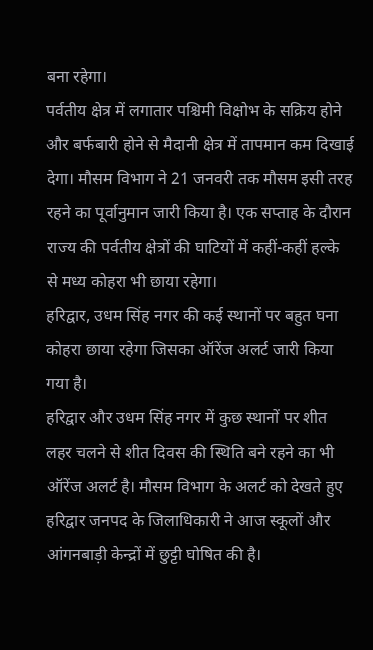बना रहेगा।
पर्वतीय क्षेत्र में लगातार पश्चिमी विक्षोभ के सक्रिय होने और बर्फबारी होने से मैदानी क्षेत्र में तापमान कम दिखाई देगा। मौसम विभाग ने 21 जनवरी तक मौसम इसी तरह रहने का पूर्वानुमान जारी किया है। एक सप्ताह के दौरान राज्य की पर्वतीय क्षेत्रों की घाटियों में कहीं-कहीं हल्के से मध्य कोहरा भी छाया रहेगा।
हरिद्वार, उधम सिंह नगर की कई स्थानों पर बहुत घना कोहरा छाया रहेगा जिसका ऑरेंज अलर्ट जारी किया गया है।
हरिद्वार और उधम सिंह नगर में कुछ स्थानों पर शीत लहर चलने से शीत दिवस की स्थिति बने रहने का भी ऑरेंज अलर्ट है। मौसम विभाग के अलर्ट को देखते हुए हरिद्वार जनपद के जिलाधिकारी ने आज स्कूलों और आंगनबाड़ी केन्द्रों में छुट्टी घोषित की है।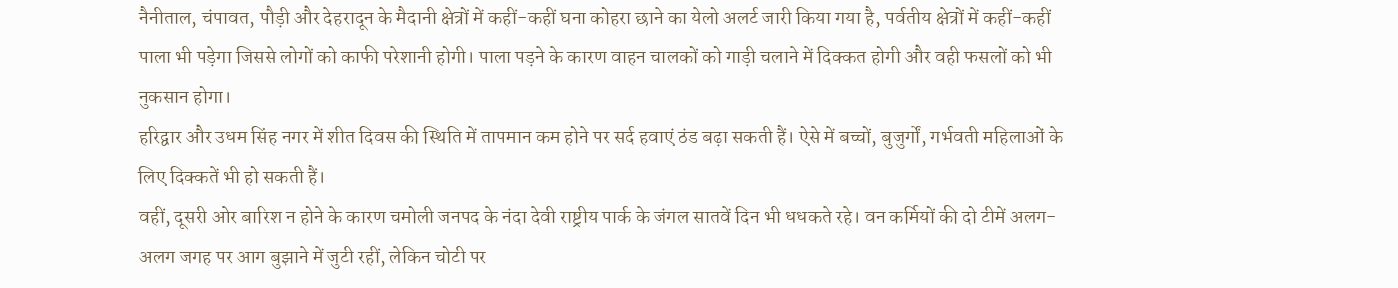नैनीताल, चंपावत, पौड़ी और देहरादून के मैदानी क्षेत्रों में कहीं-कहीं घना कोहरा छाने का येलो अलर्ट जारी किया गया है, पर्वतीय क्षेत्रों में कहीं-कहीं पाला भी पड़ेगा जिससे लोगों को काफी परेशानी होगी। पाला पड़ने के कारण वाहन चालकों को गाड़ी चलाने में दिक्कत होगी और वही फसलों को भी नुकसान होगा।
हरिद्वार और उधम सिंह नगर में शीत दिवस की स्थिति में तापमान कम होने पर सर्द हवाएं ठंड बढ़ा सकती हैं। ऐसे में बच्चों, बुजुर्गों, गर्भवती महिलाओं के लिए दिक्कतें भी हो सकती हैं।
वहीं, दूसरी ओर बारिश न होने के कारण चमोली जनपद के नंदा देवी राष्ट्रीय पार्क के जंगल सातवें दिन भी धधकते रहे। वन कर्मियों की दो टीमें अलग-अलग जगह पर आग बुझाने में जुटी रहीं, लेकिन चोटी पर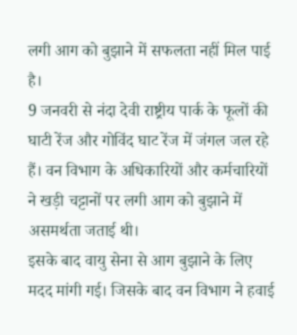लगी आग को बुझाने में सफलता नहीं मिल पाई है।
9 जनवरी से नंदा देवी राष्ट्रीय पार्क के फूलों की घाटी रेंज और गोविंद घाट रेंज में जंगल जल रहे हैं। वन विभाग के अधिकारियों और कर्मचारियों ने खड़ी चट्टानों पर लगी आग को बुझाने में असमर्थता जताई थी।
इसके बाद वायु सेना से आग बुझाने के लिए मदद मांगी गई। जिसके बाद वन विभाग ने हवाई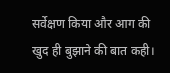सर्वेक्षण किया और आग की खुद ही बुझाने की बात कही।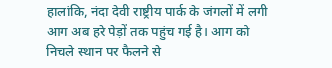हालांकि, नंदा देवी राष्ट्रीय पार्क के जंगलों में लगी आग अब हरे पेड़ों तक पहुंच गई है। आग को निचले स्थान पर फैलने से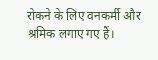रोकने के लिए वनकर्मी और श्रमिक लगाए गए हैं।